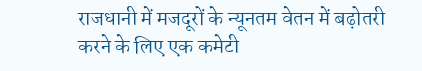राजधानी में मजदूरों के न्यूनतम वेतन में बढ़ोतरी करने के लिए एक कमेटी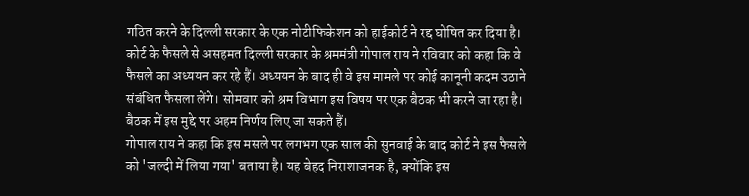गठित करने के दिल्ली सरकार के एक नोटीफिकेशन को हाईकोर्ट ने रद्द घोषित कर दिया है। कोर्ट के फैसले से असहमत दिल्ली सरकार के श्रममंत्री गोपाल राय ने रविवार को कहा कि वे फैसले का अध्ययन कर रहे हैं। अध्ययन के बाद ही वे इस मामले पर कोई कानूनी कदम उठाने संबंधित फैसला लेंगे। सोमवार को श्रम विभाग इस विषय पर एक बैठक भी करने जा रहा है। बैठक में इस मुद्दे पर अहम निर्णय लिए जा सकते हैं।
गोपाल राय ने कहा कि इस मसले पर लगभग एक साल की सुनवाई के बाद कोर्ट ने इस फैसले को 'जल्दी में लिया गया' बताया है। यह बेहद निराशाजनक है, क्योंकि इस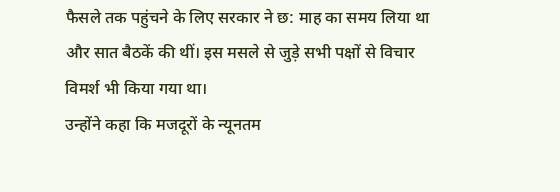फैसले तक पहुंचने के लिए सरकार ने छ: माह का समय लिया था और सात बैठकें की थीं। इस मसले से जुड़े सभी पक्षों से विचार विमर्श भी किया गया था।
उन्होंने कहा कि मजदूरों के न्यूनतम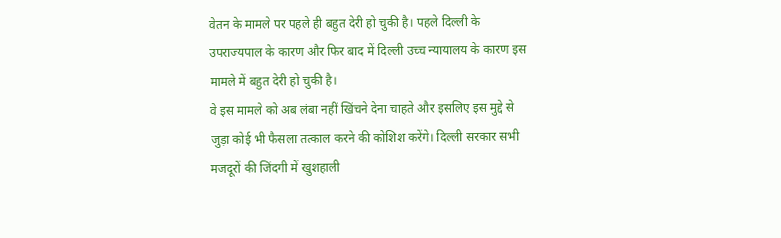वेतन के मामले पर पहले ही बहुत देरी हो चुकी है। पहले दिल्ली के उपराज्यपाल के कारण और फिर बाद में दिल्ली उच्च न्यायालय के कारण इस मामले में बहुत देरी हो चुकी है।
वे इस मामले को अब लंबा नहीं खिंचने देना चाहते और इसलिए इस मुद्दे से जुड़ा कोई भी फैसला तत्काल करने की कोशिश करेंगे। दिल्ली सरकार सभी मजदूरों की जिंदगी में खुशहाली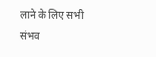लाने के लिए सभी संभव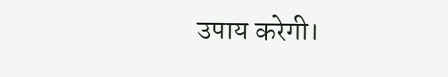उपाय करेगी।